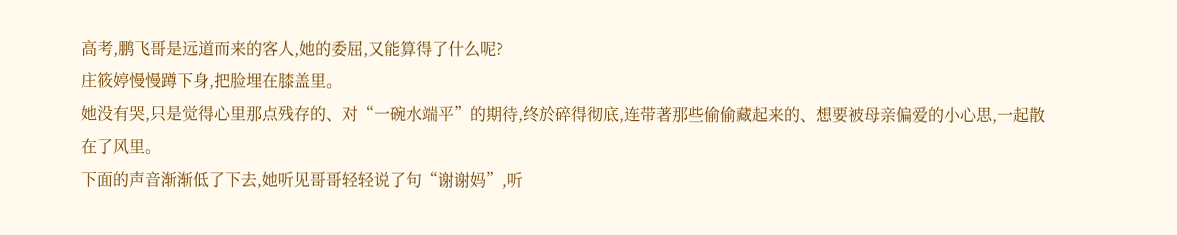高考,鹏飞哥是远道而来的客人,她的委屈,又能算得了什么呢?
庄筱婷慢慢蹲下身,把脸埋在膝盖里。
她没有哭,只是觉得心里那点残存的、对“一碗水端平”的期待,终於碎得彻底,连带著那些偷偷藏起来的、想要被母亲偏爱的小心思,一起散在了风里。
下面的声音渐渐低了下去,她听见哥哥轻轻说了句“谢谢妈”,听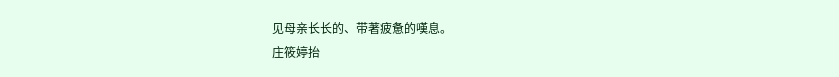见母亲长长的、带著疲惫的嘆息。
庄筱婷抬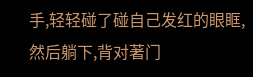手,轻轻碰了碰自己发红的眼眶,然后躺下,背对著门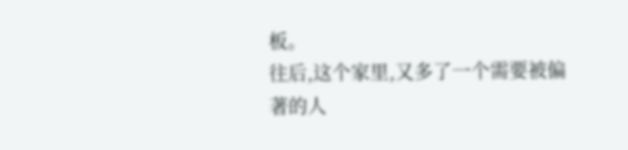板。
往后,这个家里,又多了一个需要被偏著的人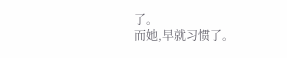了。
而她,早就习惯了。